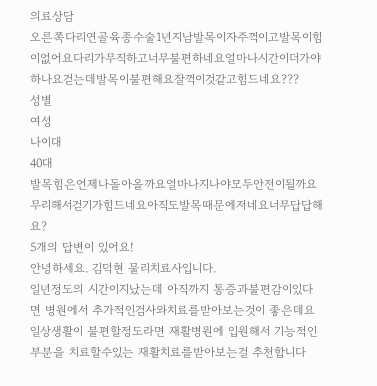의료상담
오른쪽다리연골육종수술1년지남발목이자주꺽이고발목이힘이없어요다리가무직하고너무불편하네요얼마나시간이더가야하나요걷는데발목이불편해요잘꺽이것같고힘드네요???
성별
여성
나이대
40대
발목힘은언제나돌아올까요얼마나지나야모두안전이될까요무리해서걷기가힘드네요아직도발목때문에저네요너무답답해요?
5개의 답변이 있어요!
안녕하세요. 김덕현 물리치료사입니다.
일년정도의 시간이지났는데 아직까지 통증과불편감이있다면 병원에서 추가적인검사와치료를받아보는것이 좋은데요
일상생활이 불편할정도라면 재활병원에 입원해서 기능적인 부분을 치료할수있는 재활치료를받아보는걸 추천합니다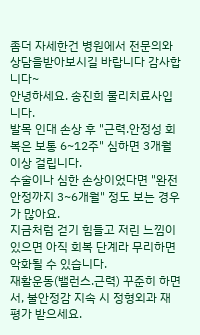좀더 자세한건 병원에서 전문의와 상담을받아보시길 바랍니다 감사합니다~
안녕하세요. 송진희 물리치료사입니다.
발목 인대 손상 후 "근력.안정성 회복은 보통 6~12주" 심하면 3개월 이상 걸립니다.
수술이나 심한 손상이었다면 "완전 안정까지 3~6개월" 정도 보는 경우가 많아요.
지금처럼 걷기 힘들고 저린 느낌이 있으면 아직 회복 단계라 무리하면 악화될 수 있습니다.
재활운동(밸런스.근력) 꾸준히 하면서, 불안정감 지속 시 정형외과 재평가 받으세요.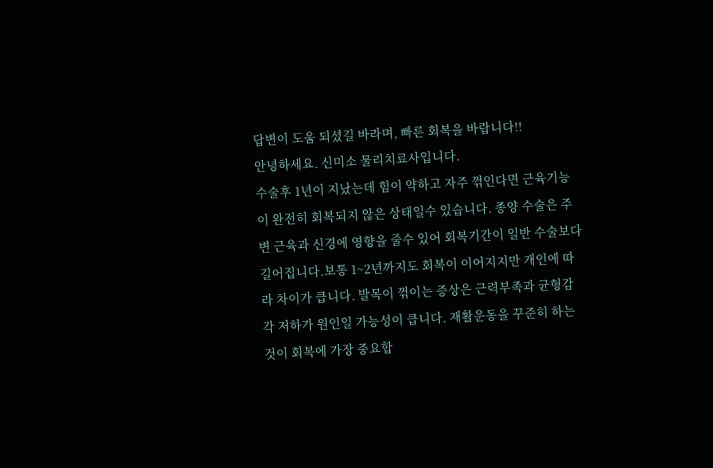답변이 도움 되셨길 바라며, 빠른 회복을 바랍니다!!
안녕하세요. 신미소 물리치료사입니다.
수술후 1년이 지났는데 힘이 약하고 자주 꺾인다면 근육기능이 완전히 회복되지 않은 상태일수 있습니다. 종양 수술은 주변 근육과 신경에 영향을 줄수 있어 회복기간이 일반 수술보다 길어집니다.보통 1~2년까지도 회복이 이어지지만 개인에 따라 차이가 큽니다. 발목이 꺾이는 증상은 근력부족과 균형감각 저하가 원인일 가능성이 큽니다. 재활운동을 꾸준히 하는것이 회복에 가장 중요합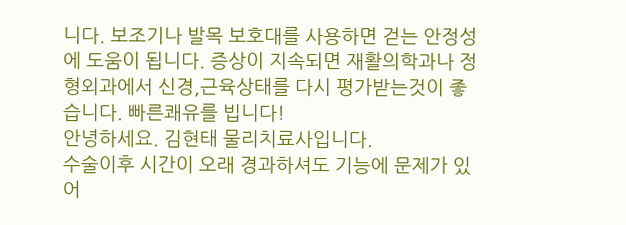니다. 보조기나 발목 보호대를 사용하면 걷는 안정성에 도움이 됩니다. 증상이 지속되면 재활의학과나 정형외과에서 신경,근육상태를 다시 평가받는것이 좋습니다. 빠른쾌유를 빕니다!
안녕하세요. 김현태 물리치료사입니다.
수술이후 시간이 오래 경과하셔도 기능에 문제가 있어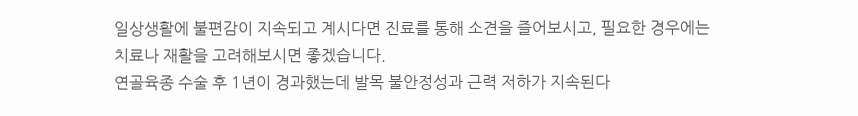일상생활에 불편감이 지속되고 계시다면 진료를 통해 소견을 즐어보시고, 필요한 경우에는 치료나 재활을 고려해보시면 좋겠습니다.
연골육종 수술 후 1년이 경과했는데 발목 불안정성과 근력 저하가 지속된다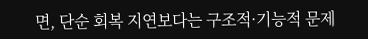면, 단순 회복 지연보다는 구조적·기능적 문제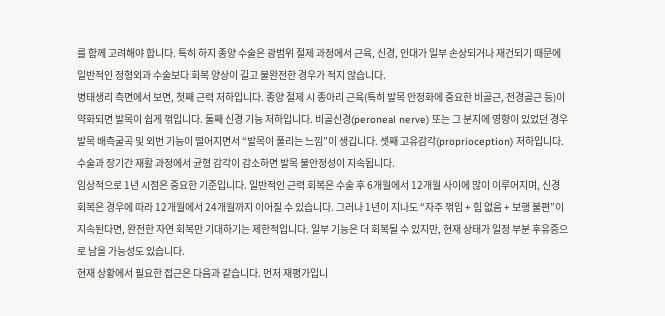를 함께 고려해야 합니다. 특히 하지 종양 수술은 광범위 절제 과정에서 근육, 신경, 인대가 일부 손상되거나 재건되기 때문에 일반적인 정형외과 수술보다 회복 양상이 길고 불완전한 경우가 적지 않습니다.
병태생리 측면에서 보면, 첫째 근력 저하입니다. 종양 절제 시 종아리 근육(특히 발목 안정화에 중요한 비골근, 전경골근 등)이 약화되면 발목이 쉽게 꺾입니다. 둘째 신경 기능 저하입니다. 비골신경(peroneal nerve) 또는 그 분지에 영향이 있었던 경우 발목 배측굴곡 및 외번 기능이 떨어지면서 “발목이 풀리는 느낌”이 생깁니다. 셋째 고유감각(proprioception) 저하입니다. 수술과 장기간 재활 과정에서 균형 감각이 감소하면 발목 불안정성이 지속됩니다.
임상적으로 1년 시점은 중요한 기준입니다. 일반적인 근력 회복은 수술 후 6개월에서 12개월 사이에 많이 이루어지며, 신경 회복은 경우에 따라 12개월에서 24개월까지 이어질 수 있습니다. 그러나 1년이 지나도 “자주 꺾임 + 힘 없음 + 보행 불편”이 지속된다면, 완전한 자연 회복만 기대하기는 제한적입니다. 일부 기능은 더 회복될 수 있지만, 현재 상태가 일정 부분 후유증으로 남을 가능성도 있습니다.
현재 상황에서 필요한 접근은 다음과 같습니다. 먼저 재평가입니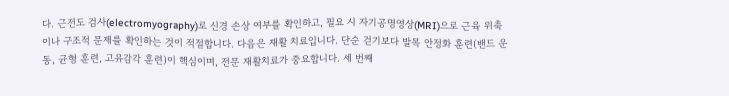다. 근전도 검사(electromyography)로 신경 손상 여부를 확인하고, 필요 시 자기공명영상(MRI)으로 근육 위축이나 구조적 문제를 확인하는 것이 적절합니다. 다음은 재활 치료입니다. 단순 걷기보다 발목 안정화 훈련(밴드 운동, 균형 훈련, 고유감각 훈련)이 핵심이며, 전문 재활치료가 중요합니다. 세 번째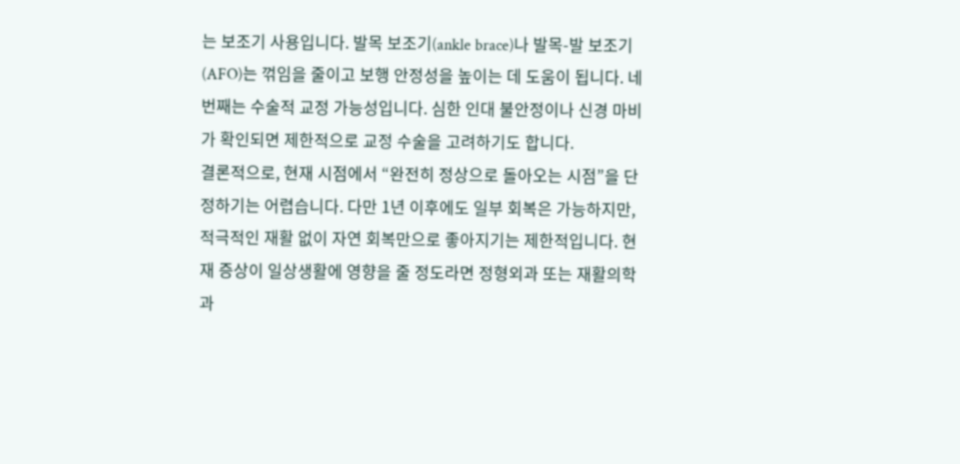는 보조기 사용입니다. 발목 보조기(ankle brace)나 발목-발 보조기(AFO)는 꺾임을 줄이고 보행 안정성을 높이는 데 도움이 됩니다. 네 번째는 수술적 교정 가능성입니다. 심한 인대 불안정이나 신경 마비가 확인되면 제한적으로 교정 수술을 고려하기도 합니다.
결론적으로, 현재 시점에서 “완전히 정상으로 돌아오는 시점”을 단정하기는 어렵습니다. 다만 1년 이후에도 일부 회복은 가능하지만, 적극적인 재활 없이 자연 회복만으로 좋아지기는 제한적입니다. 현재 증상이 일상생활에 영향을 줄 정도라면 정형외과 또는 재활의학과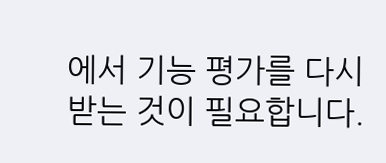에서 기능 평가를 다시 받는 것이 필요합니다.